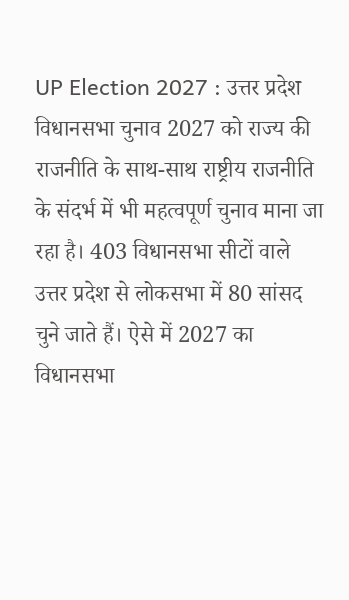UP Election 2027 : उत्तर प्रदेश विधानसभा चुनाव 2027 को राज्य की राजनीति के साथ-साथ राष्ट्रीय राजनीति के संदर्भ में भी महत्वपूर्ण चुनाव माना जा रहा है। 403 विधानसभा सीटों वाले उत्तर प्रदेश से लोकसभा में 80 सांसद चुने जाते हैं। ऐसे में 2027 का विधानसभा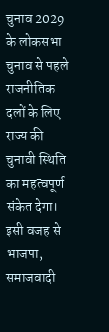चुनाव 2029 के लोकसभा चुनाव से पहले राजनीतिक दलों के लिए राज्य की चुनावी स्थिति का महत्वपूर्ण संकेत देगा। इसी वजह से भाजपा, समाजवादी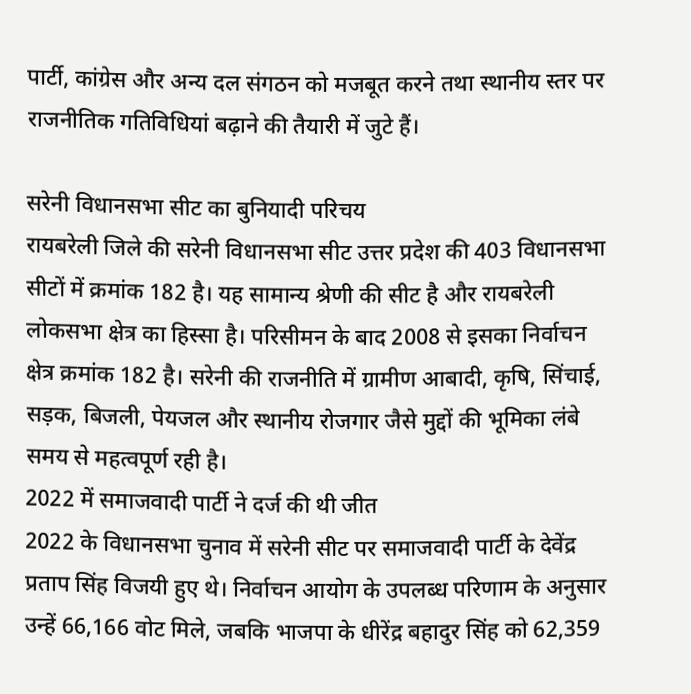पार्टी, कांग्रेस और अन्य दल संगठन को मजबूत करने तथा स्थानीय स्तर पर राजनीतिक गतिविधियां बढ़ाने की तैयारी में जुटे हैं।

सरेनी विधानसभा सीट का बुनियादी परिचय
रायबरेली जिले की सरेनी विधानसभा सीट उत्तर प्रदेश की 403 विधानसभा सीटों में क्रमांक 182 है। यह सामान्य श्रेणी की सीट है और रायबरेली लोकसभा क्षेत्र का हिस्सा है। परिसीमन के बाद 2008 से इसका निर्वाचन क्षेत्र क्रमांक 182 है। सरेनी की राजनीति में ग्रामीण आबादी, कृषि, सिंचाई, सड़क, बिजली, पेयजल और स्थानीय रोजगार जैसे मुद्दों की भूमिका लंबे समय से महत्वपूर्ण रही है।
2022 में समाजवादी पार्टी ने दर्ज की थी जीत
2022 के विधानसभा चुनाव में सरेनी सीट पर समाजवादी पार्टी के देवेंद्र प्रताप सिंह विजयी हुए थे। निर्वाचन आयोग के उपलब्ध परिणाम के अनुसार उन्हें 66,166 वोट मिले, जबकि भाजपा के धीरेंद्र बहादुर सिंह को 62,359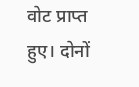वोट प्राप्त हुए। दोनों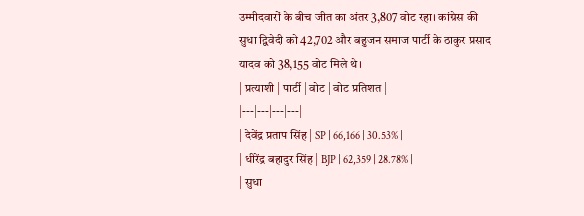उम्मीदवारों के बीच जीत का अंतर 3,807 वोट रहा। कांग्रेस की सुधा द्विवेदी को 42,702 और बहुजन समाज पार्टी के ठाकुर प्रसाद यादव को 38,155 वोट मिले थे।
| प्रत्याशी | पार्टी | वोट | वोट प्रतिशत |
|---|---|---|---|
| देवेंद्र प्रताप सिंह | SP | 66,166 | 30.53% |
| धीरेंद्र बहादुर सिंह | BJP | 62,359 | 28.78% |
| सुधा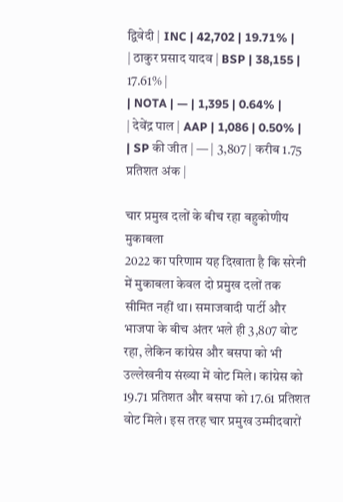द्विवेदी | INC | 42,702 | 19.71% |
| ठाकुर प्रसाद यादव | BSP | 38,155 | 17.61% |
| NOTA | — | 1,395 | 0.64% |
| देवेंद्र पाल | AAP | 1,086 | 0.50% |
| SP की जीत | — | 3,807 | करीब 1.75 प्रतिशत अंक |

चार प्रमुख दलों के बीच रहा बहुकोणीय मुकाबला
2022 का परिणाम यह दिखाता है कि सरेनी में मुकाबला केवल दो प्रमुख दलों तक सीमित नहीं था। समाजवादी पार्टी और भाजपा के बीच अंतर भले ही 3,807 वोट रहा, लेकिन कांग्रेस और बसपा को भी उल्लेखनीय संख्या में वोट मिले। कांग्रेस को 19.71 प्रतिशत और बसपा को 17.61 प्रतिशत वोट मिले। इस तरह चार प्रमुख उम्मीदवारों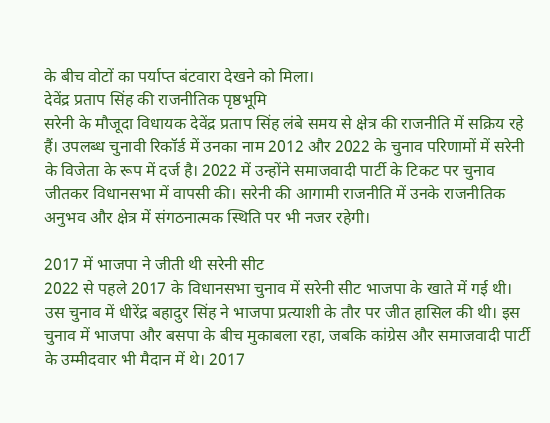के बीच वोटों का पर्याप्त बंटवारा देखने को मिला।
देवेंद्र प्रताप सिंह की राजनीतिक पृष्ठभूमि
सरेनी के मौजूदा विधायक देवेंद्र प्रताप सिंह लंबे समय से क्षेत्र की राजनीति में सक्रिय रहे हैं। उपलब्ध चुनावी रिकॉर्ड में उनका नाम 2012 और 2022 के चुनाव परिणामों में सरेनी के विजेता के रूप में दर्ज है। 2022 में उन्होंने समाजवादी पार्टी के टिकट पर चुनाव जीतकर विधानसभा में वापसी की। सरेनी की आगामी राजनीति में उनके राजनीतिक अनुभव और क्षेत्र में संगठनात्मक स्थिति पर भी नजर रहेगी।

2017 में भाजपा ने जीती थी सरेनी सीट
2022 से पहले 2017 के विधानसभा चुनाव में सरेनी सीट भाजपा के खाते में गई थी। उस चुनाव में धीरेंद्र बहादुर सिंह ने भाजपा प्रत्याशी के तौर पर जीत हासिल की थी। इस चुनाव में भाजपा और बसपा के बीच मुकाबला रहा, जबकि कांग्रेस और समाजवादी पार्टी के उम्मीदवार भी मैदान में थे। 2017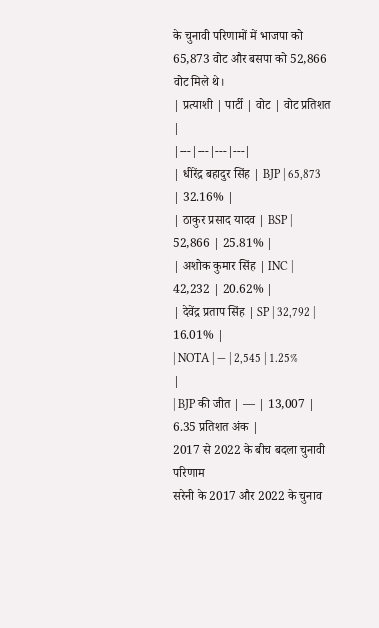के चुनावी परिणामों में भाजपा को 65,873 वोट और बसपा को 52,866 वोट मिले थे।
| प्रत्याशी | पार्टी | वोट | वोट प्रतिशत |
|---|---|---|---|
| धीरेंद्र बहादुर सिंह | BJP | 65,873 | 32.16% |
| ठाकुर प्रसाद यादव | BSP | 52,866 | 25.81% |
| अशोक कुमार सिंह | INC | 42,232 | 20.62% |
| देवेंद्र प्रताप सिंह | SP | 32,792 | 16.01% |
| NOTA | — | 2,545 | 1.25% |
| BJP की जीत | — | 13,007 | 6.35 प्रतिशत अंक |
2017 से 2022 के बीच बदला चुनावी परिणाम
सरेनी के 2017 और 2022 के चुनाव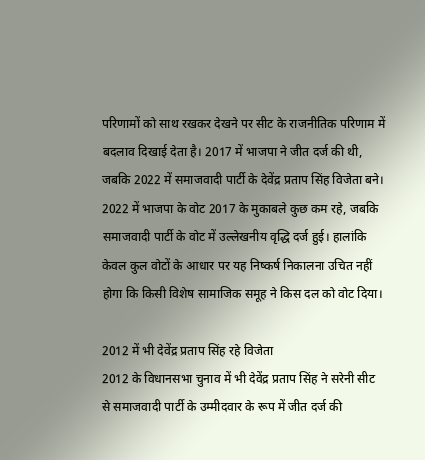परिणामों को साथ रखकर देखने पर सीट के राजनीतिक परिणाम में बदलाव दिखाई देता है। 2017 में भाजपा ने जीत दर्ज की थी, जबकि 2022 में समाजवादी पार्टी के देवेंद्र प्रताप सिंह विजेता बने। 2022 में भाजपा के वोट 2017 के मुकाबले कुछ कम रहे, जबकि समाजवादी पार्टी के वोट में उल्लेखनीय वृद्धि दर्ज हुई। हालांकि केवल कुल वोटों के आधार पर यह निष्कर्ष निकालना उचित नहीं होगा कि किसी विशेष सामाजिक समूह ने किस दल को वोट दिया।

2012 में भी देवेंद्र प्रताप सिंह रहे विजेता
2012 के विधानसभा चुनाव में भी देवेंद्र प्रताप सिंह ने सरेनी सीट से समाजवादी पार्टी के उम्मीदवार के रूप में जीत दर्ज की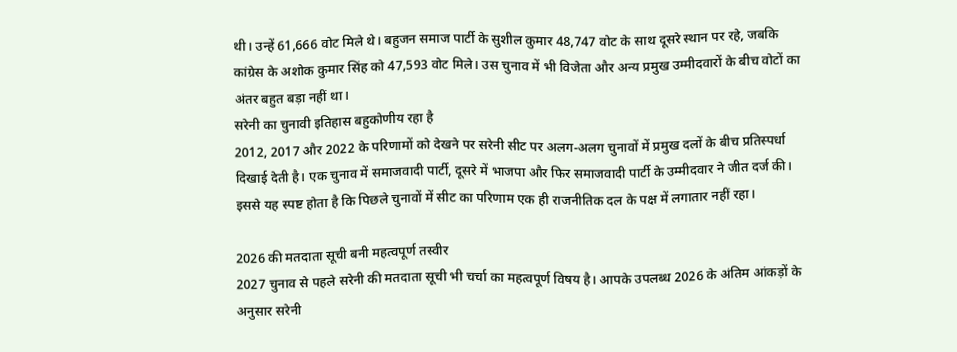थी। उन्हें 61,666 वोट मिले थे। बहुजन समाज पार्टी के सुशील कुमार 48,747 वोट के साथ दूसरे स्थान पर रहे, जबकि कांग्रेस के अशोक कुमार सिंह को 47,593 वोट मिले। उस चुनाव में भी विजेता और अन्य प्रमुख उम्मीदवारों के बीच वोटों का अंतर बहुत बड़ा नहीं था।
सरेनी का चुनावी इतिहास बहुकोणीय रहा है
2012, 2017 और 2022 के परिणामों को देखने पर सरेनी सीट पर अलग-अलग चुनावों में प्रमुख दलों के बीच प्रतिस्पर्धा दिखाई देती है। एक चुनाव में समाजवादी पार्टी, दूसरे में भाजपा और फिर समाजवादी पार्टी के उम्मीदवार ने जीत दर्ज की। इससे यह स्पष्ट होता है कि पिछले चुनावों में सीट का परिणाम एक ही राजनीतिक दल के पक्ष में लगातार नहीं रहा।

2026 की मतदाता सूची बनी महत्वपूर्ण तस्वीर
2027 चुनाव से पहले सरेनी की मतदाता सूची भी चर्चा का महत्वपूर्ण विषय है। आपके उपलब्ध 2026 के अंतिम आंकड़ों के अनुसार सरेनी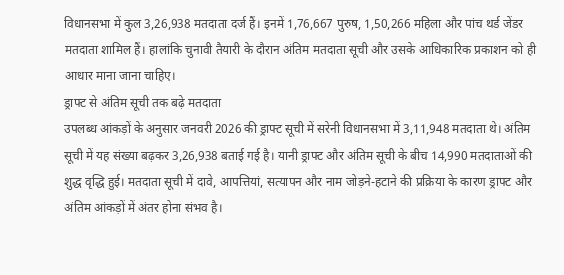विधानसभा में कुल 3,26,938 मतदाता दर्ज हैं। इनमें 1,76,667 पुरुष, 1,50,266 महिला और पांच थर्ड जेंडर मतदाता शामिल हैं। हालांकि चुनावी तैयारी के दौरान अंतिम मतदाता सूची और उसके आधिकारिक प्रकाशन को ही आधार माना जाना चाहिए।
ड्राफ्ट से अंतिम सूची तक बढ़े मतदाता
उपलब्ध आंकड़ों के अनुसार जनवरी 2026 की ड्राफ्ट सूची में सरेनी विधानसभा में 3,11,948 मतदाता थे। अंतिम सूची में यह संख्या बढ़कर 3,26,938 बताई गई है। यानी ड्राफ्ट और अंतिम सूची के बीच 14,990 मतदाताओं की शुद्ध वृद्धि हुई। मतदाता सूची में दावे, आपत्तियां, सत्यापन और नाम जोड़ने-हटाने की प्रक्रिया के कारण ड्राफ्ट और अंतिम आंकड़ों में अंतर होना संभव है।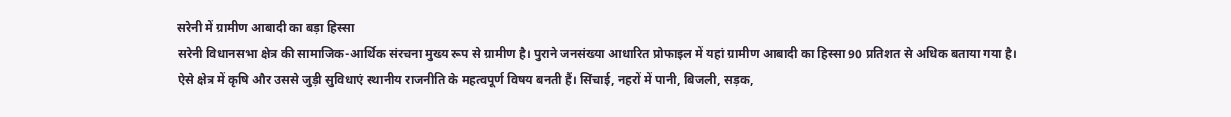सरेनी में ग्रामीण आबादी का बड़ा हिस्सा
सरेनी विधानसभा क्षेत्र की सामाजिक-आर्थिक संरचना मुख्य रूप से ग्रामीण है। पुराने जनसंख्या आधारित प्रोफाइल में यहां ग्रामीण आबादी का हिस्सा 90 प्रतिशत से अधिक बताया गया है। ऐसे क्षेत्र में कृषि और उससे जुड़ी सुविधाएं स्थानीय राजनीति के महत्वपूर्ण विषय बनती हैं। सिंचाई, नहरों में पानी, बिजली, सड़क,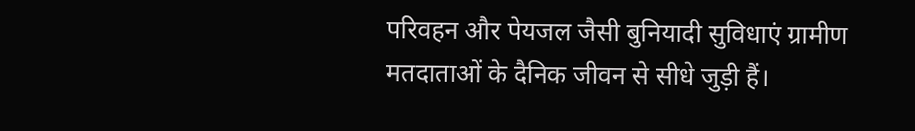परिवहन और पेयजल जैसी बुनियादी सुविधाएं ग्रामीण मतदाताओं के दैनिक जीवन से सीधे जुड़ी हैं।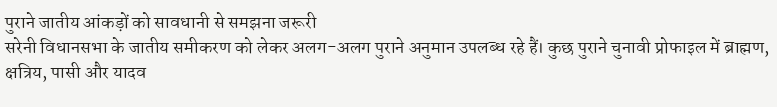पुराने जातीय आंकड़ों को सावधानी से समझना जरूरी
सरेनी विधानसभा के जातीय समीकरण को लेकर अलग-अलग पुराने अनुमान उपलब्ध रहे हैं। कुछ पुराने चुनावी प्रोफाइल में ब्राह्मण, क्षत्रिय, पासी और यादव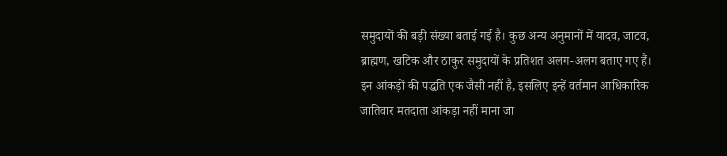समुदायों की बड़ी संख्या बताई गई है। कुछ अन्य अनुमानों में यादव, जाटव, ब्राह्मण, खटिक और ठाकुर समुदायों के प्रतिशत अलग-अलग बताए गए हैं। इन आंकड़ों की पद्धति एक जैसी नहीं है, इसलिए इन्हें वर्तमान आधिकारिक जातिवार मतदाता आंकड़ा नहीं माना जा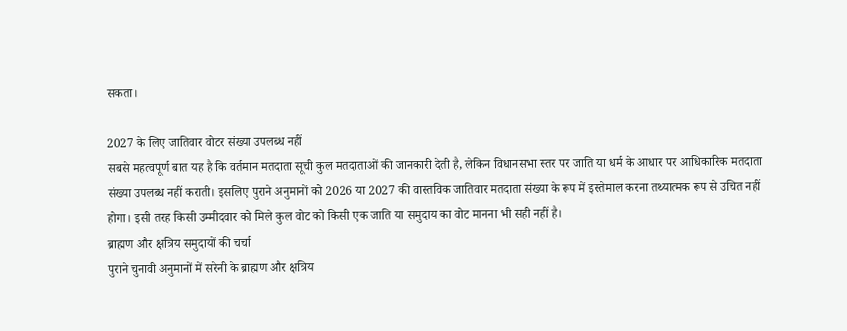सकता।

2027 के लिए जातिवार वोटर संख्या उपलब्ध नहीं
सबसे महत्वपूर्ण बात यह है कि वर्तमान मतदाता सूची कुल मतदाताओं की जानकारी देती है, लेकिन विधानसभा स्तर पर जाति या धर्म के आधार पर आधिकारिक मतदाता संख्या उपलब्ध नहीं कराती। इसलिए पुराने अनुमानों को 2026 या 2027 की वास्तविक जातिवार मतदाता संख्या के रूप में इस्तेमाल करना तथ्यात्मक रूप से उचित नहीं होगा। इसी तरह किसी उम्मीदवार को मिले कुल वोट को किसी एक जाति या समुदाय का वोट मानना भी सही नहीं है।
ब्राह्मण और क्षत्रिय समुदायों की चर्चा
पुराने चुनावी अनुमानों में सरेनी के ब्राह्मण और क्षत्रिय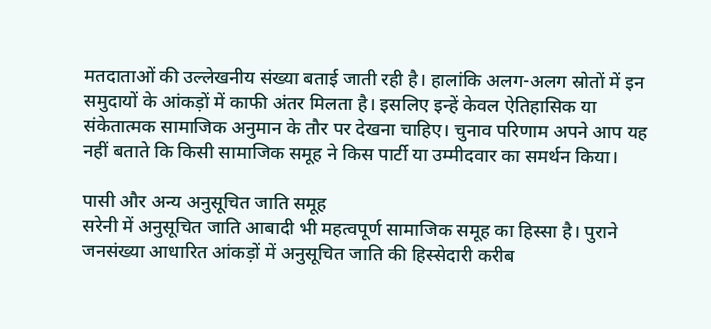मतदाताओं की उल्लेखनीय संख्या बताई जाती रही है। हालांकि अलग-अलग स्रोतों में इन समुदायों के आंकड़ों में काफी अंतर मिलता है। इसलिए इन्हें केवल ऐतिहासिक या संकेतात्मक सामाजिक अनुमान के तौर पर देखना चाहिए। चुनाव परिणाम अपने आप यह नहीं बताते कि किसी सामाजिक समूह ने किस पार्टी या उम्मीदवार का समर्थन किया।

पासी और अन्य अनुसूचित जाति समूह
सरेनी में अनुसूचित जाति आबादी भी महत्वपूर्ण सामाजिक समूह का हिस्सा है। पुराने जनसंख्या आधारित आंकड़ों में अनुसूचित जाति की हिस्सेदारी करीब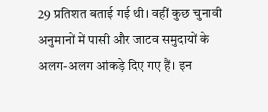29 प्रतिशत बताई गई थी। वहीं कुछ चुनावी अनुमानों में पासी और जाटव समुदायों के अलग-अलग आंकड़े दिए गए हैं। इन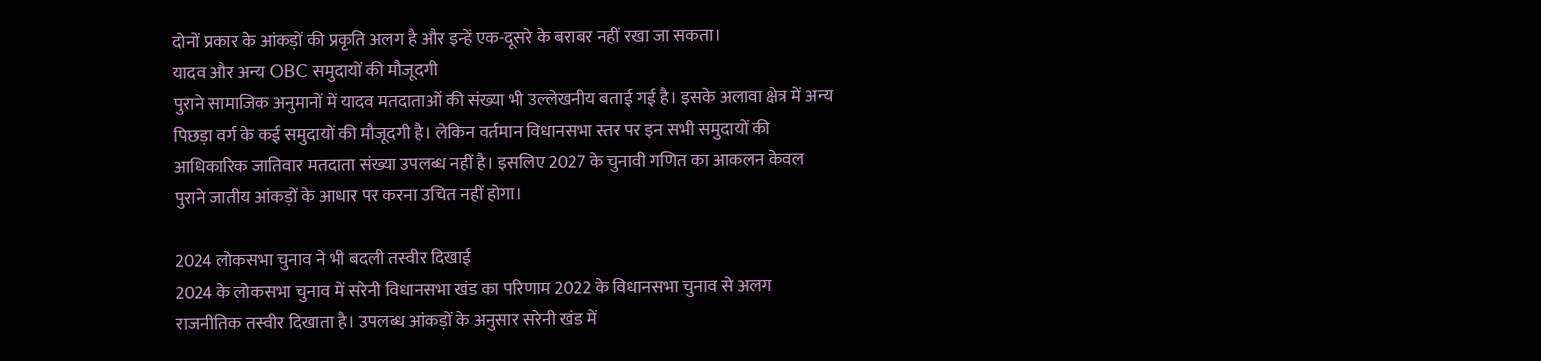दोनों प्रकार के आंकड़ों की प्रकृति अलग है और इन्हें एक-दूसरे के बराबर नहीं रखा जा सकता।
यादव और अन्य OBC समुदायों की मौजूदगी
पुराने सामाजिक अनुमानों में यादव मतदाताओं की संख्या भी उल्लेखनीय बताई गई है। इसके अलावा क्षेत्र में अन्य पिछड़ा वर्ग के कई समुदायों की मौजूदगी है। लेकिन वर्तमान विधानसभा स्तर पर इन सभी समुदायों की आधिकारिक जातिवार मतदाता संख्या उपलब्ध नहीं है। इसलिए 2027 के चुनावी गणित का आकलन केवल पुराने जातीय आंकड़ों के आधार पर करना उचित नहीं होगा।

2024 लोकसभा चुनाव ने भी बदली तस्वीर दिखाई
2024 के लोकसभा चुनाव में सरेनी विधानसभा खंड का परिणाम 2022 के विधानसभा चुनाव से अलग राजनीतिक तस्वीर दिखाता है। उपलब्ध आंकड़ों के अनुसार सरेनी खंड में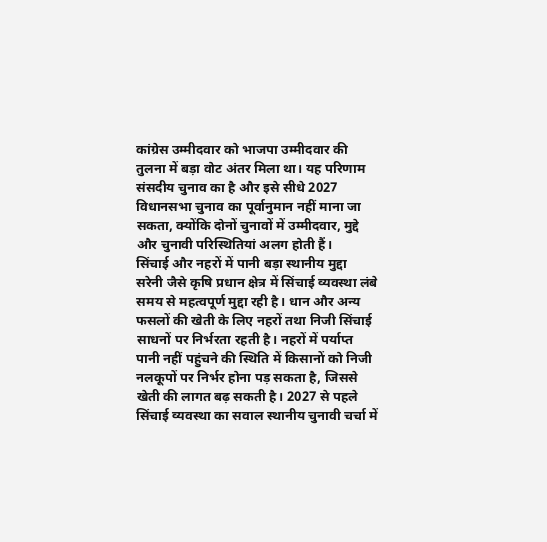कांग्रेस उम्मीदवार को भाजपा उम्मीदवार की तुलना में बड़ा वोट अंतर मिला था। यह परिणाम संसदीय चुनाव का है और इसे सीधे 2027 विधानसभा चुनाव का पूर्वानुमान नहीं माना जा सकता, क्योंकि दोनों चुनावों में उम्मीदवार, मुद्दे और चुनावी परिस्थितियां अलग होती हैं।
सिंचाई और नहरों में पानी बड़ा स्थानीय मुद्दा
सरेनी जैसे कृषि प्रधान क्षेत्र में सिंचाई व्यवस्था लंबे समय से महत्वपूर्ण मुद्दा रही है। धान और अन्य फसलों की खेती के लिए नहरों तथा निजी सिंचाई साधनों पर निर्भरता रहती है। नहरों में पर्याप्त पानी नहीं पहुंचने की स्थिति में किसानों को निजी नलकूपों पर निर्भर होना पड़ सकता है, जिससे खेती की लागत बढ़ सकती है। 2027 से पहले सिंचाई व्यवस्था का सवाल स्थानीय चुनावी चर्चा में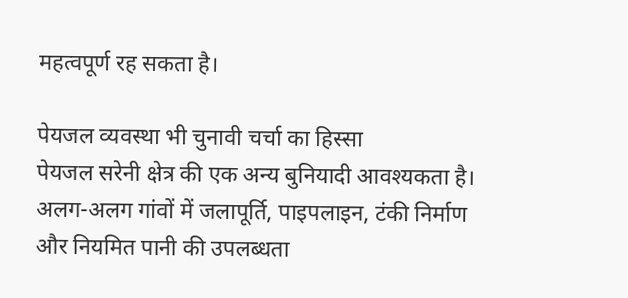महत्वपूर्ण रह सकता है।

पेयजल व्यवस्था भी चुनावी चर्चा का हिस्सा
पेयजल सरेनी क्षेत्र की एक अन्य बुनियादी आवश्यकता है। अलग-अलग गांवों में जलापूर्ति, पाइपलाइन, टंकी निर्माण और नियमित पानी की उपलब्धता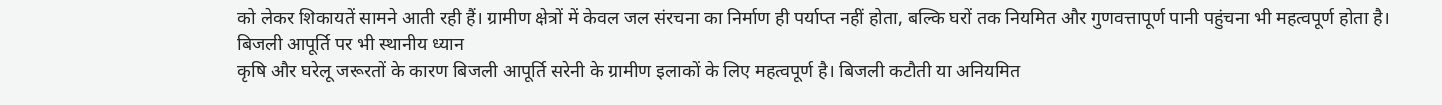को लेकर शिकायतें सामने आती रही हैं। ग्रामीण क्षेत्रों में केवल जल संरचना का निर्माण ही पर्याप्त नहीं होता, बल्कि घरों तक नियमित और गुणवत्तापूर्ण पानी पहुंचना भी महत्वपूर्ण होता है।
बिजली आपूर्ति पर भी स्थानीय ध्यान
कृषि और घरेलू जरूरतों के कारण बिजली आपूर्ति सरेनी के ग्रामीण इलाकों के लिए महत्वपूर्ण है। बिजली कटौती या अनियमित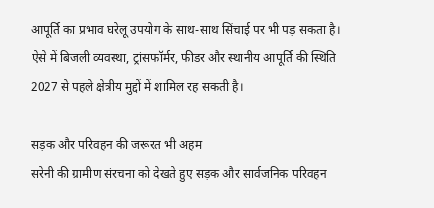आपूर्ति का प्रभाव घरेलू उपयोग के साथ-साथ सिंचाई पर भी पड़ सकता है। ऐसे में बिजली व्यवस्था, ट्रांसफॉर्मर, फीडर और स्थानीय आपूर्ति की स्थिति 2027 से पहले क्षेत्रीय मुद्दों में शामिल रह सकती है।

सड़क और परिवहन की जरूरत भी अहम
सरेनी की ग्रामीण संरचना को देखते हुए सड़क और सार्वजनिक परिवहन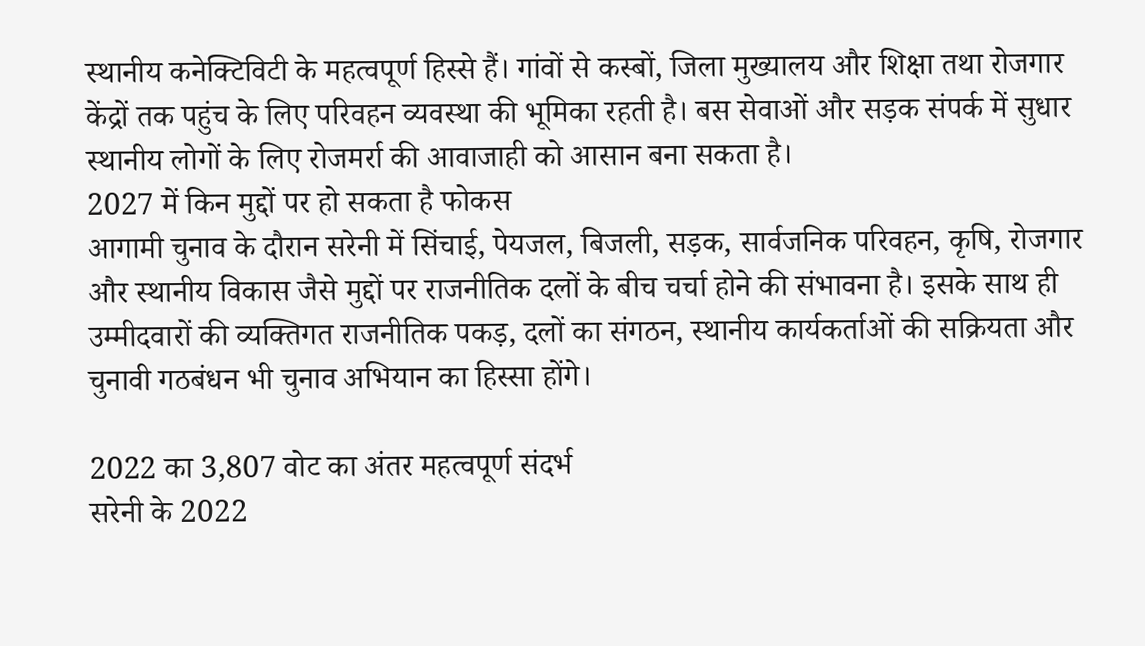स्थानीय कनेक्टिविटी के महत्वपूर्ण हिस्से हैं। गांवों से कस्बों, जिला मुख्यालय और शिक्षा तथा रोजगार केंद्रों तक पहुंच के लिए परिवहन व्यवस्था की भूमिका रहती है। बस सेवाओं और सड़क संपर्क में सुधार स्थानीय लोगों के लिए रोजमर्रा की आवाजाही को आसान बना सकता है।
2027 में किन मुद्दों पर हो सकता है फोकस
आगामी चुनाव के दौरान सरेनी में सिंचाई, पेयजल, बिजली, सड़क, सार्वजनिक परिवहन, कृषि, रोजगार और स्थानीय विकास जैसे मुद्दों पर राजनीतिक दलों के बीच चर्चा होने की संभावना है। इसके साथ ही उम्मीदवारों की व्यक्तिगत राजनीतिक पकड़, दलों का संगठन, स्थानीय कार्यकर्ताओं की सक्रियता और चुनावी गठबंधन भी चुनाव अभियान का हिस्सा होंगे।

2022 का 3,807 वोट का अंतर महत्वपूर्ण संदर्भ
सरेनी के 2022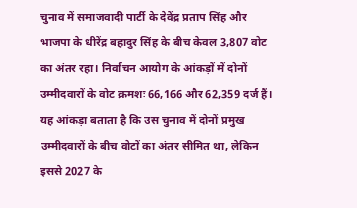चुनाव में समाजवादी पार्टी के देवेंद्र प्रताप सिंह और भाजपा के धीरेंद्र बहादुर सिंह के बीच केवल 3,807 वोट का अंतर रहा। निर्वाचन आयोग के आंकड़ों में दोनों उम्मीदवारों के वोट क्रमशः 66,166 और 62,359 दर्ज हैं। यह आंकड़ा बताता है कि उस चुनाव में दोनों प्रमुख उम्मीदवारों के बीच वोटों का अंतर सीमित था, लेकिन इससे 2027 के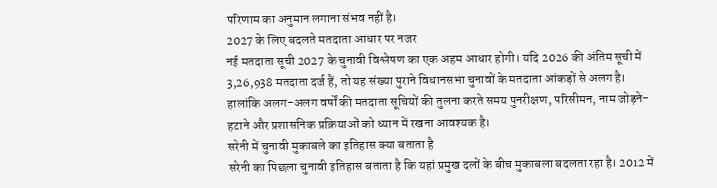परिणाम का अनुमान लगाना संभव नहीं है।
2027 के लिए बदलते मतदाता आधार पर नजर
नई मतदाता सूची 2027 के चुनावी विश्लेषण का एक अहम आधार होगी। यदि 2026 की अंतिम सूची में 3,26,938 मतदाता दर्ज हैं, तो यह संख्या पुराने विधानसभा चुनावों के मतदाता आंकड़ों से अलग है। हालांकि अलग-अलग वर्षों की मतदाता सूचियों की तुलना करते समय पुनरीक्षण, परिसीमन, नाम जोड़ने-हटाने और प्रशासनिक प्रक्रियाओं को ध्यान में रखना आवश्यक है।
सरेनी में चुनावी मुकाबले का इतिहास क्या बताता है
सरेनी का पिछला चुनावी इतिहास बताता है कि यहां प्रमुख दलों के बीच मुकाबला बदलता रहा है। 2012 में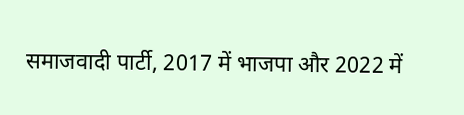समाजवादी पार्टी, 2017 में भाजपा और 2022 में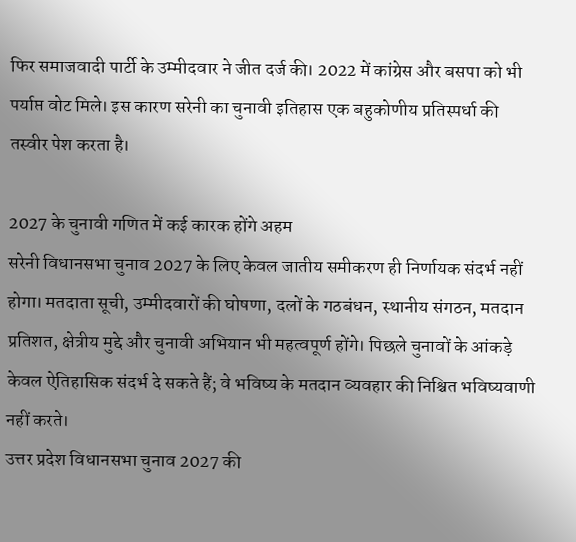फिर समाजवादी पार्टी के उम्मीदवार ने जीत दर्ज की। 2022 में कांग्रेस और बसपा को भी पर्याप्त वोट मिले। इस कारण सरेनी का चुनावी इतिहास एक बहुकोणीय प्रतिस्पर्धा की तस्वीर पेश करता है।

2027 के चुनावी गणित में कई कारक होंगे अहम
सरेनी विधानसभा चुनाव 2027 के लिए केवल जातीय समीकरण ही निर्णायक संदर्भ नहीं होगा। मतदाता सूची, उम्मीदवारों की घोषणा, दलों के गठबंधन, स्थानीय संगठन, मतदान प्रतिशत, क्षेत्रीय मुद्दे और चुनावी अभियान भी महत्वपूर्ण होंगे। पिछले चुनावों के आंकड़े केवल ऐतिहासिक संदर्भ दे सकते हैं; वे भविष्य के मतदान व्यवहार की निश्चित भविष्यवाणी नहीं करते।
उत्तर प्रदेश विधानसभा चुनाव 2027 की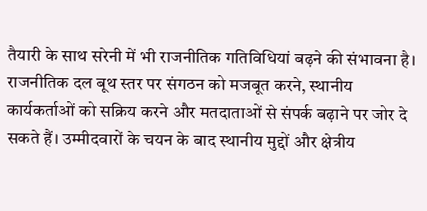तैयारी के साथ सरेनी में भी राजनीतिक गतिविधियां बढ़ने की संभावना है। राजनीतिक दल बूथ स्तर पर संगठन को मजबूत करने, स्थानीय कार्यकर्ताओं को सक्रिय करने और मतदाताओं से संपर्क बढ़ाने पर जोर दे सकते हैं। उम्मीदवारों के चयन के बाद स्थानीय मुद्दों और क्षेत्रीय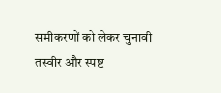समीकरणों को लेकर चुनावी तस्वीर और स्पष्ट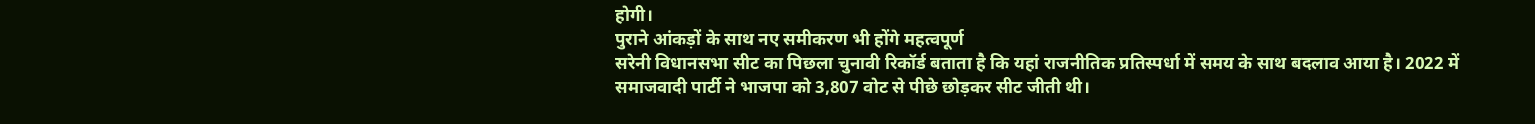होगी।
पुराने आंकड़ों के साथ नए समीकरण भी होंगे महत्वपूर्ण
सरेनी विधानसभा सीट का पिछला चुनावी रिकॉर्ड बताता है कि यहां राजनीतिक प्रतिस्पर्धा में समय के साथ बदलाव आया है। 2022 में समाजवादी पार्टी ने भाजपा को 3,807 वोट से पीछे छोड़कर सीट जीती थी।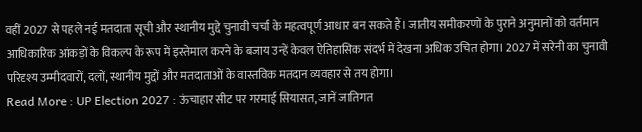वहीं 2027 से पहले नई मतदाता सूची और स्थानीय मुद्दे चुनावी चर्चा के महत्वपूर्ण आधार बन सकते हैं। जातीय समीकरणों के पुराने अनुमानों को वर्तमान आधिकारिक आंकड़ों के विकल्प के रूप में इस्तेमाल करने के बजाय उन्हें केवल ऐतिहासिक संदर्भ में देखना अधिक उचित होगा। 2027 में सरेनी का चुनावी परिदृश्य उम्मीदवारों, दलों, स्थानीय मुद्दों और मतदाताओं के वास्तविक मतदान व्यवहार से तय होगा।
Read More : UP Election 2027 : ऊंचाहार सीट पर गरमाई सियासत, जानें जातिगत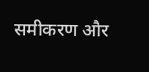समीकरण और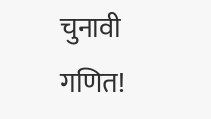चुनावी गणित!